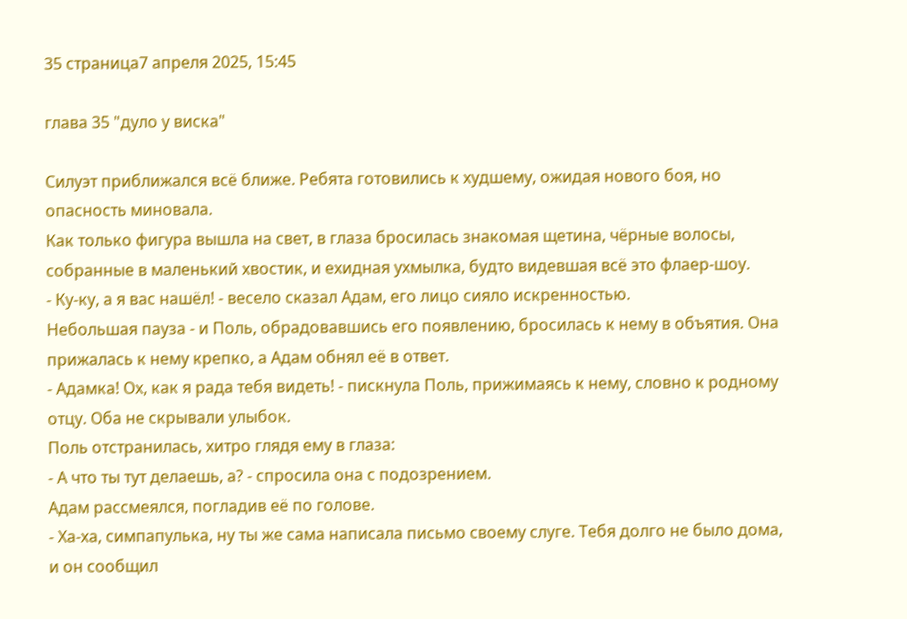35 страница7 апреля 2025, 15:45

глава 35 "дуло у виска"

Силуэт приближался всё ближе. Ребята готовились к худшему, ожидая нового боя, но опасность миновала.
Как только фигура вышла на свет, в глаза бросилась знакомая щетина, чёрные волосы, собранные в маленький хвостик, и ехидная ухмылка, будто видевшая всё это флаер-шоу.
- Ку-ку, а я вас нашёл! - весело сказал Адам, его лицо сияло искренностью.
Небольшая пауза - и Поль, обрадовавшись его появлению, бросилась к нему в объятия. Она прижалась к нему крепко, а Адам обнял её в ответ.
- Адамка! Ох, как я рада тебя видеть! - пискнула Поль, прижимаясь к нему, словно к родному отцу. Оба не скрывали улыбок.
Поль отстранилась, хитро глядя ему в глаза:
- А что ты тут делаешь, а? - спросила она с подозрением.
Адам рассмеялся, погладив её по голове.
- Ха-ха, симпапулька, ну ты же сама написала письмо своему слуге. Тебя долго не было дома, и он сообщил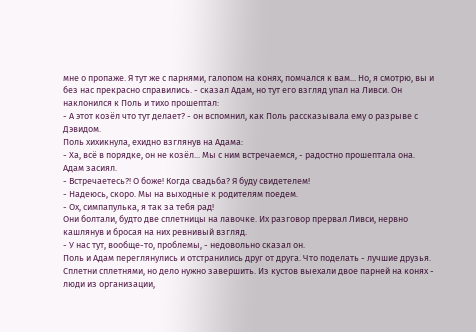мне о пропаже. Я тут же с парнями, галопом на конях, помчался к вам... Но, я смотрю, вы и без нас прекрасно справились. - сказал Адам, но тут его взгляд упал на Ливси. Он наклонился к Поль и тихо прошептал:
- А этот козёл что тут делает? - он вспомнил, как Поль рассказывала ему о разрыве с Дэвидом.
Поль хихикнула, ехидно взглянув на Адама:
- Ха, всё в порядке, он не козёл... Мы с ним встречаемся, - радостно прошептала она.
Адам засиял.
- Встречаетесь?! О боже! Когда свадьба? Я буду свидетелем!
- Надеюсь, скоро. Мы на выходные к родителям поедем.
- Ох, симпапулька, я так за тебя рад!
Они болтали, будто две сплетницы на лавочке. Их разговор прервал Ливси, нервно кашлянув и бросая на них ревнивый взгляд.
- У нас тут, вообще-то, проблемы, - недовольно сказал он.
Поль и Адам переглянулись и отстранились друг от друга. Что поделать - лучшие друзья.
Сплетни сплетнями, но дело нужно завершить. Из кустов выехали двое парней на конях - люди из организации,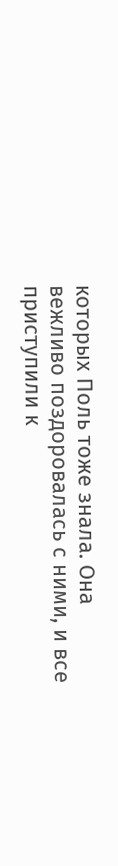которых Поль тоже знала. Она вежливо поздоровалась с ними, и все приступили к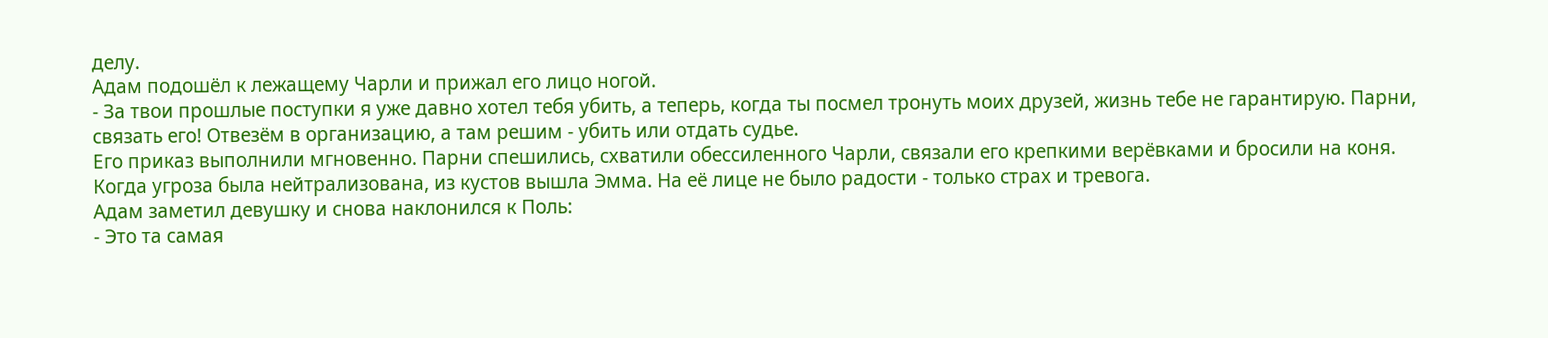делу.
Адам подошёл к лежащему Чарли и прижал его лицо ногой.
- За твои прошлые поступки я уже давно хотел тебя убить, а теперь, когда ты посмел тронуть моих друзей, жизнь тебе не гарантирую. Парни, связать его! Отвезём в организацию, а там решим - убить или отдать судье.
Его приказ выполнили мгновенно. Парни спешились, схватили обессиленного Чарли, связали его крепкими верёвками и бросили на коня.
Когда угроза была нейтрализована, из кустов вышла Эмма. На её лице не было радости - только страх и тревога.
Адам заметил девушку и снова наклонился к Поль:
- Это та самая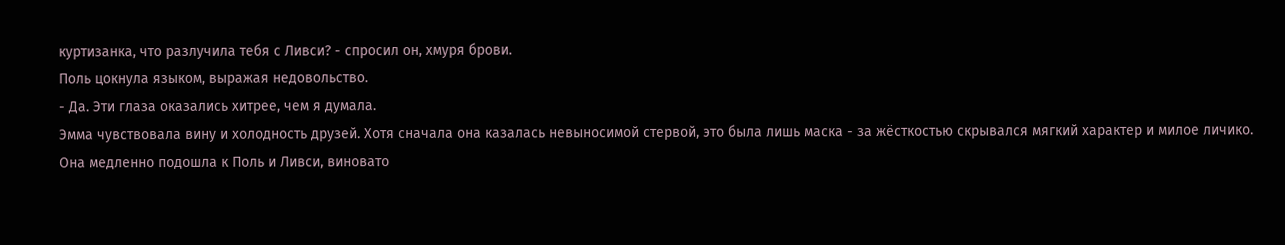куртизанка, что разлучила тебя с Ливси? - спросил он, хмуря брови.
Поль цокнула языком, выражая недовольство.
- Да. Эти глаза оказались хитрее, чем я думала.
Эмма чувствовала вину и холодность друзей. Хотя сначала она казалась невыносимой стервой, это была лишь маска - за жёсткостью скрывался мягкий характер и милое личико.
Она медленно подошла к Поль и Ливси, виновато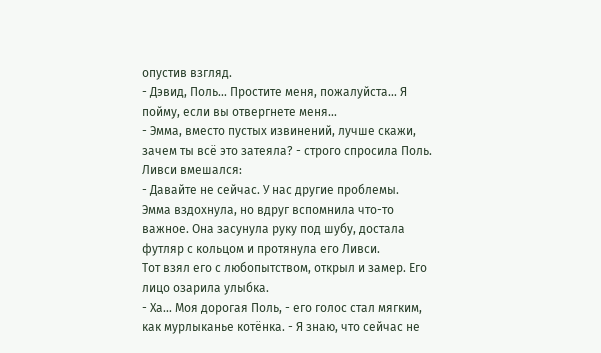опустив взгляд.
- Дэвид, Поль... Простите меня, пожалуйста... Я пойму, если вы отвергнете меня...
- Эмма, вместо пустых извинений, лучше скажи, зачем ты всё это затеяла? - строго спросила Поль.
Ливси вмешался:
- Давайте не сейчас. У нас другие проблемы.
Эмма вздохнула, но вдруг вспомнила что-то важное. Она засунула руку под шубу, достала футляр с кольцом и протянула его Ливси.
Тот взял его с любопытством, открыл и замер. Его лицо озарила улыбка.
- Ха... Моя дорогая Поль, - его голос стал мягким, как мурлыканье котёнка. - Я знаю, что сейчас не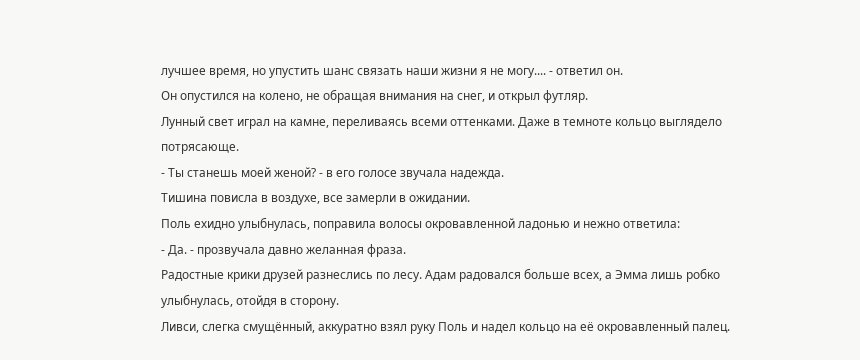лучшее время, но упустить шанс связать наши жизни я не могу.... - ответил он.
Он опустился на колено, не обращая внимания на снег, и открыл футляр.
Лунный свет играл на камне, переливаясь всеми оттенками. Даже в темноте кольцо выглядело потрясающе.
- Ты станешь моей женой? - в его голосе звучала надежда.
Тишина повисла в воздухе, все замерли в ожидании.
Поль ехидно улыбнулась, поправила волосы окровавленной ладонью и нежно ответила:
- Да. - прозвучала давно желанная фраза.
Радостные крики друзей разнеслись по лесу. Адам радовался больше всех, а Эмма лишь робко улыбнулась, отойдя в сторону.
Ливси, слегка смущённый, аккуратно взял руку Поль и надел кольцо на её окровавленный палец.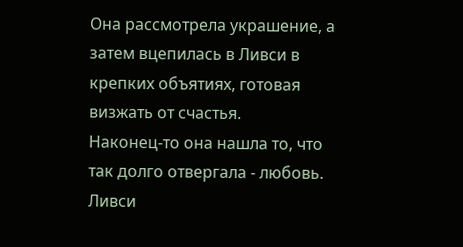Она рассмотрела украшение, а затем вцепилась в Ливси в крепких объятиях, готовая визжать от счастья.
Наконец-то она нашла то, что так долго отвергала - любовь.
Ливси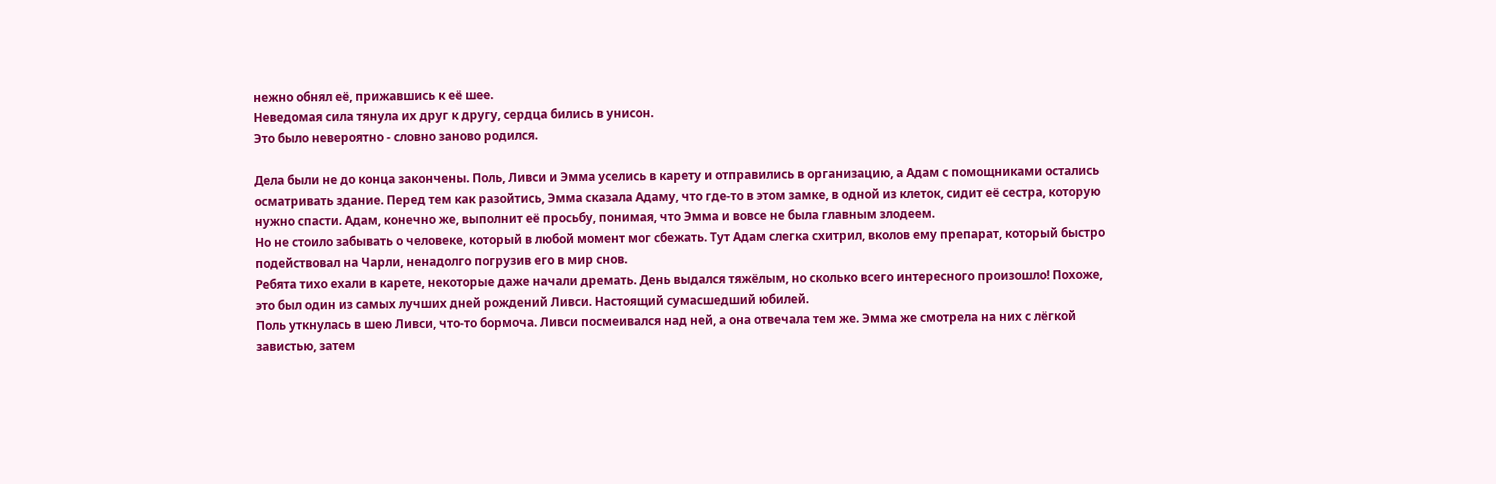нежно обнял её, прижавшись к её шее.
Неведомая сила тянула их друг к другу, сердца бились в унисон.
Это было невероятно - словно заново родился.

Дела были не до конца закончены. Поль, Ливси и Эмма уселись в карету и отправились в организацию, а Адам с помощниками остались осматривать здание. Перед тем как разойтись, Эмма сказала Адаму, что где-то в этом замке, в одной из клеток, сидит её сестра, которую нужно спасти. Адам, конечно же, выполнит её просьбу, понимая, что Эмма и вовсе не была главным злодеем.
Но не стоило забывать о человеке, который в любой момент мог сбежать. Тут Адам слегка схитрил, вколов ему препарат, который быстро подействовал на Чарли, ненадолго погрузив его в мир снов.
Ребята тихо ехали в карете, некоторые даже начали дремать. День выдался тяжёлым, но сколько всего интересного произошло! Похоже, это был один из самых лучших дней рождений Ливси. Настоящий сумасшедший юбилей.
Поль уткнулась в шею Ливси, что-то бормоча. Ливси посмеивался над ней, а она отвечала тем же. Эмма же смотрела на них с лёгкой завистью, затем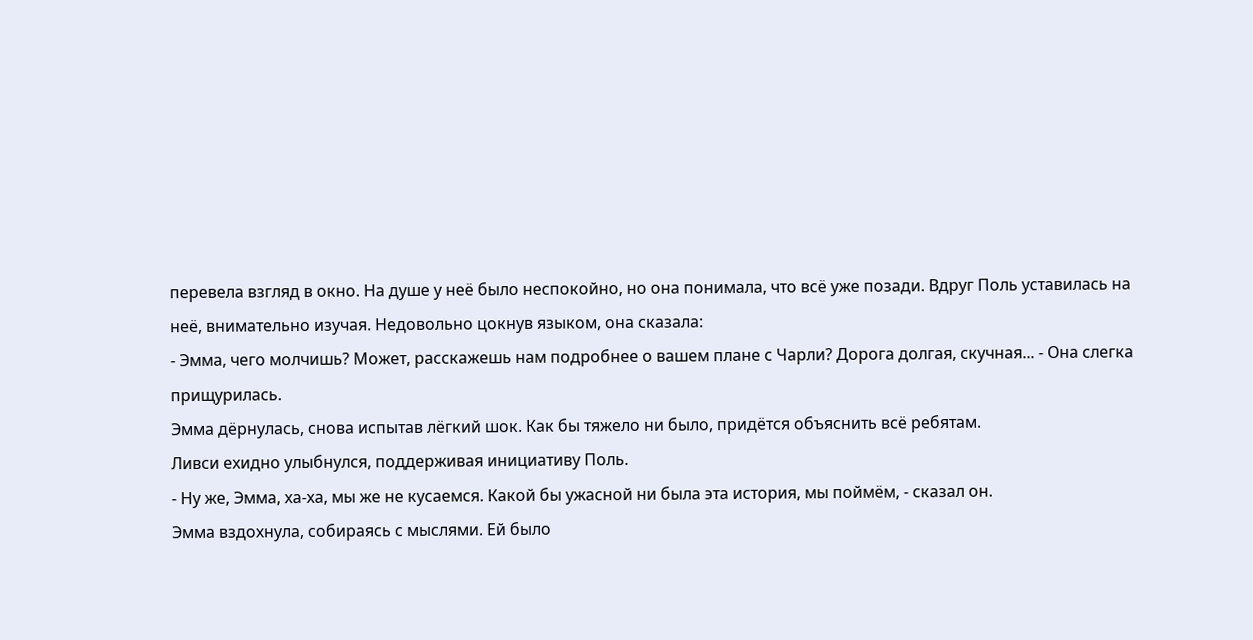перевела взгляд в окно. На душе у неё было неспокойно, но она понимала, что всё уже позади. Вдруг Поль уставилась на неё, внимательно изучая. Недовольно цокнув языком, она сказала:
- Эмма, чего молчишь? Может, расскажешь нам подробнее о вашем плане с Чарли? Дорога долгая, скучная... - Она слегка прищурилась.
Эмма дёрнулась, снова испытав лёгкий шок. Как бы тяжело ни было, придётся объяснить всё ребятам.
Ливси ехидно улыбнулся, поддерживая инициативу Поль.
- Ну же, Эмма, ха-ха, мы же не кусаемся. Какой бы ужасной ни была эта история, мы поймём, - сказал он.
Эмма вздохнула, собираясь с мыслями. Ей было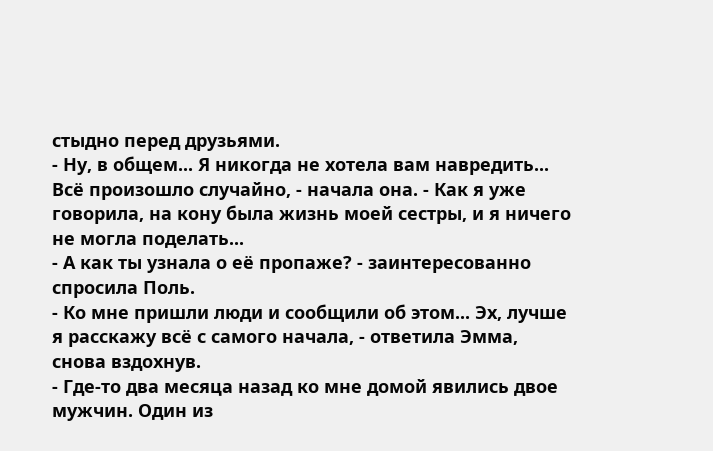стыдно перед друзьями.
- Ну, в общем... Я никогда не хотела вам навредить... Всё произошло случайно, - начала она. - Как я уже говорила, на кону была жизнь моей сестры, и я ничего не могла поделать...
- А как ты узнала о её пропаже? - заинтересованно спросила Поль.
- Ко мне пришли люди и сообщили об этом... Эх, лучше я расскажу всё с самого начала, - ответила Эмма, снова вздохнув.
- Где-то два месяца назад ко мне домой явились двое мужчин. Один из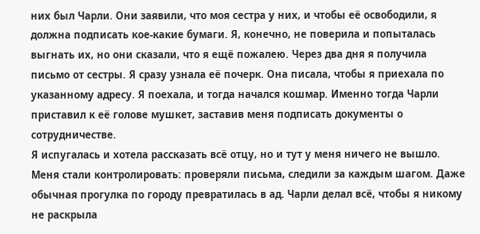них был Чарли. Они заявили, что моя сестра у них, и чтобы её освободили, я должна подписать кое-какие бумаги. Я, конечно, не поверила и попыталась выгнать их, но они сказали, что я ещё пожалею. Через два дня я получила письмо от сестры. Я сразу узнала её почерк. Она писала, чтобы я приехала по указанному адресу. Я поехала, и тогда начался кошмар. Именно тогда Чарли приставил к её голове мушкет, заставив меня подписать документы о сотрудничестве.
Я испугалась и хотела рассказать всё отцу, но и тут у меня ничего не вышло. Меня стали контролировать: проверяли письма, следили за каждым шагом. Даже обычная прогулка по городу превратилась в ад. Чарли делал всё, чтобы я никому не раскрыла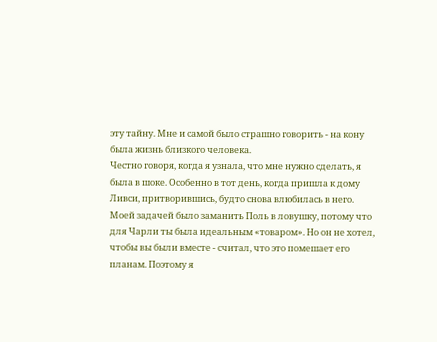эту тайну. Мне и самой было страшно говорить - на кону была жизнь близкого человека.
Честно говоря, когда я узнала, что мне нужно сделать, я была в шоке. Особенно в тот день, когда пришла к дому Ливси, притворившись, будто снова влюбилась в него. Моей задачей было заманить Поль в ловушку, потому что для Чарли ты была идеальным «товаром». Но он не хотел, чтобы вы были вместе - считал, что это помешает его планам. Поэтому я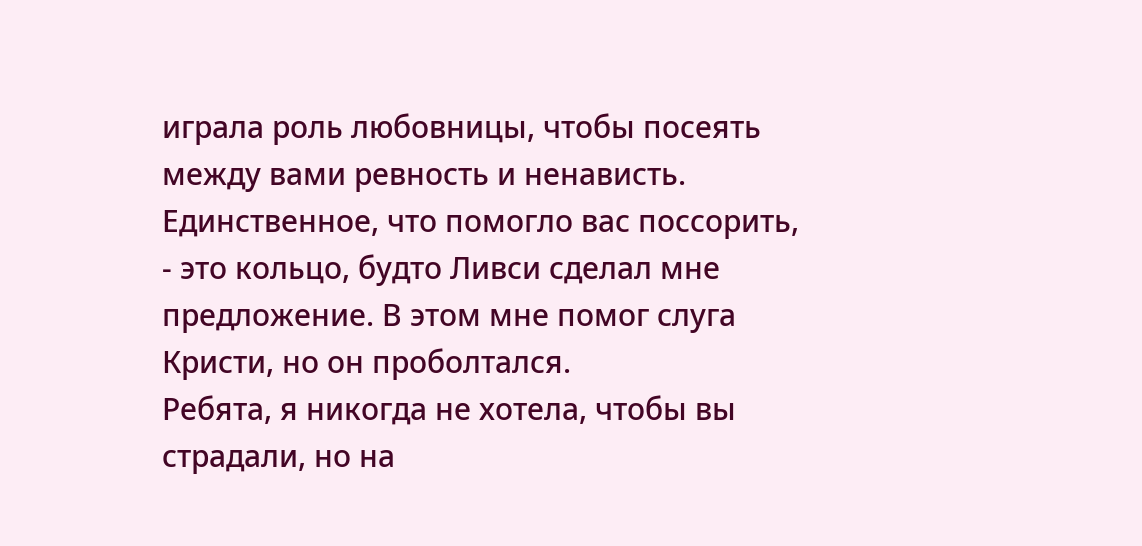играла роль любовницы, чтобы посеять между вами ревность и ненависть.
Единственное, что помогло вас поссорить, - это кольцо, будто Ливси сделал мне предложение. В этом мне помог слуга Кристи, но он проболтался.
Ребята, я никогда не хотела, чтобы вы страдали, но на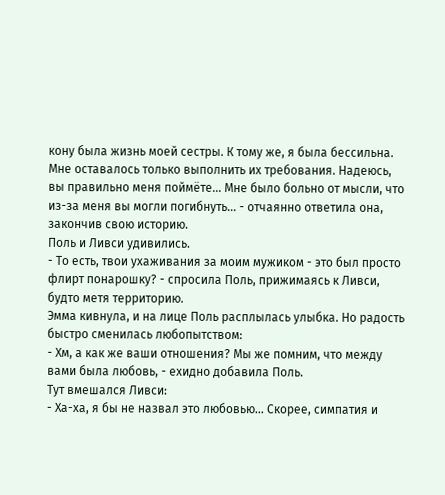кону была жизнь моей сестры. К тому же, я была бессильна. Мне оставалось только выполнить их требования. Надеюсь, вы правильно меня поймёте... Мне было больно от мысли, что из-за меня вы могли погибнуть... - отчаянно ответила она, закончив свою историю.
Поль и Ливси удивились.
- То есть, твои ухаживания за моим мужиком - это был просто флирт понарошку? - спросила Поль, прижимаясь к Ливси, будто метя территорию.
Эмма кивнула, и на лице Поль расплылась улыбка. Но радость быстро сменилась любопытством:
- Хм, а как же ваши отношения? Мы же помним, что между вами была любовь, - ехидно добавила Поль.
Тут вмешался Ливси:
- Ха-ха, я бы не назвал это любовью... Скорее, симпатия и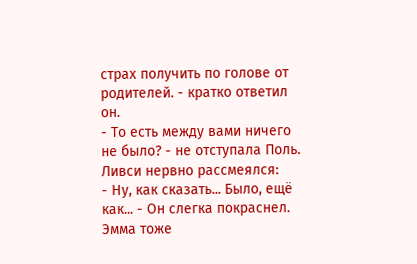страх получить по голове от родителей. - кратко ответил он.
- То есть между вами ничего не было? - не отступала Поль.
Ливси нервно рассмеялся:
- Ну, как сказать... Было, ещё как... - Он слегка покраснел.
Эмма тоже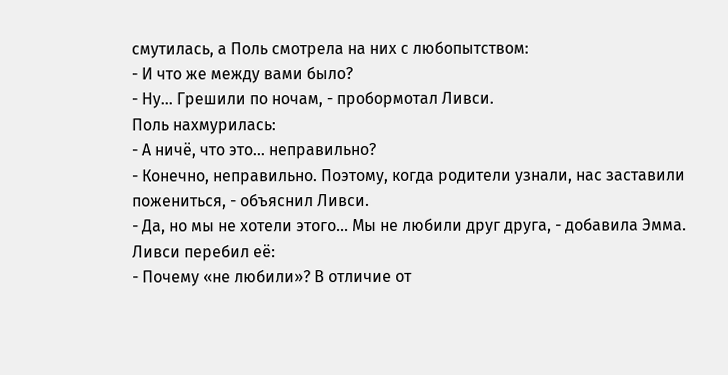смутилась, а Поль смотрела на них с любопытством:
- И что же между вами было?
- Ну... Грешили по ночам, - пробормотал Ливси.
Поль нахмурилась:
- А ничё, что это... неправильно?
- Конечно, неправильно. Поэтому, когда родители узнали, нас заставили пожениться, - объяснил Ливси.
- Да, но мы не хотели этого... Мы не любили друг друга, - добавила Эмма.
Ливси перебил её:
- Почему «не любили»? В отличие от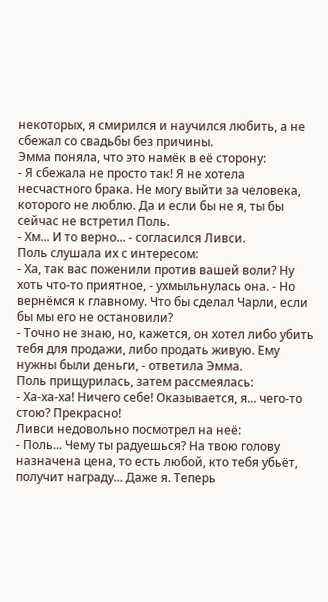некоторых, я смирился и научился любить, а не сбежал со свадьбы без причины.
Эмма поняла, что это намёк в её сторону:
- Я сбежала не просто так! Я не хотела несчастного брака. Не могу выйти за человека, которого не люблю. Да и если бы не я, ты бы сейчас не встретил Поль.
- Хм... И то верно... - согласился Ливси.
Поль слушала их с интересом:
- Ха, так вас поженили против вашей воли? Ну хоть что-то приятное, - ухмыльнулась она. - Но вернёмся к главному. Что бы сделал Чарли, если бы мы его не остановили?
- Точно не знаю, но, кажется, он хотел либо убить тебя для продажи, либо продать живую. Ему нужны были деньги, - ответила Эмма.
Поль прищурилась, затем рассмеялась:
- Ха-ха-ха! Ничего себе! Оказывается, я... чего-то стою? Прекрасно!
Ливси недовольно посмотрел на неё:
- Поль... Чему ты радуешься? На твою голову назначена цена, то есть любой, кто тебя убьёт, получит награду... Даже я. Теперь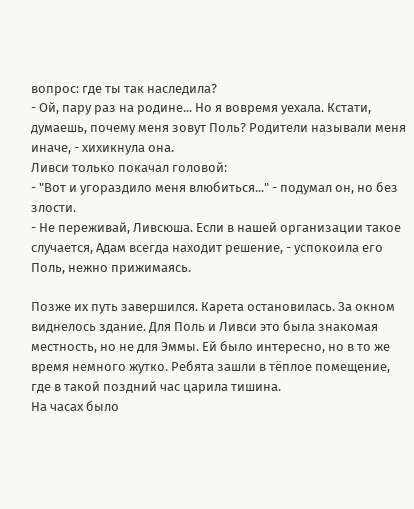вопрос: где ты так наследила?
- Ой, пару раз на родине... Но я вовремя уехала. Кстати, думаешь, почему меня зовут Поль? Родители называли меня иначе, - хихикнула она.
Ливси только покачал головой:
- "Вот и угораздило меня влюбиться..." - подумал он, но без злости.
- Не переживай, Ливсюша. Если в нашей организации такое случается, Адам всегда находит решение, - успокоила его Поль, нежно прижимаясь.

Позже их путь завершился. Карета остановилась. За окном виднелось здание. Для Поль и Ливси это была знакомая местность, но не для Эммы. Ей было интересно, но в то же время немного жутко. Ребята зашли в тёплое помещение, где в такой поздний час царила тишина.
На часах было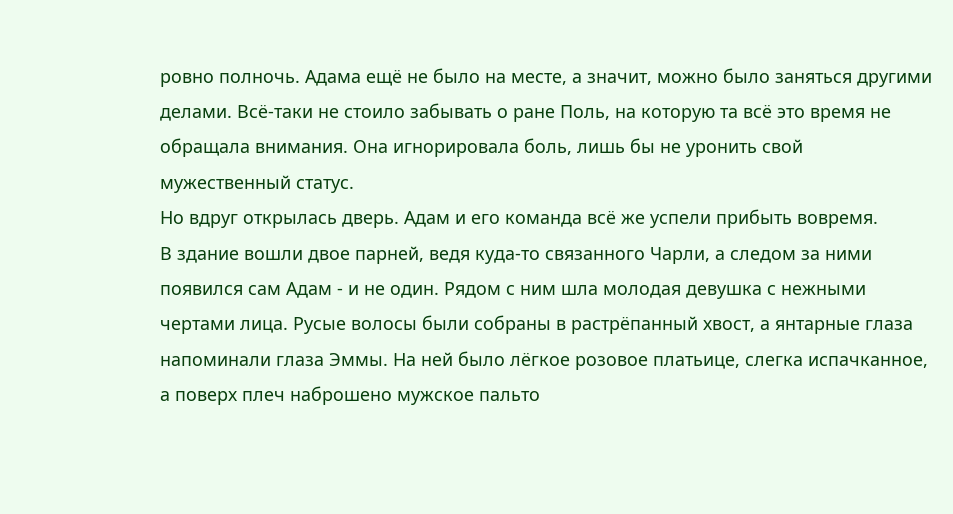ровно полночь. Адама ещё не было на месте, а значит, можно было заняться другими делами. Всё-таки не стоило забывать о ране Поль, на которую та всё это время не обращала внимания. Она игнорировала боль, лишь бы не уронить свой мужественный статус.
Но вдруг открылась дверь. Адам и его команда всё же успели прибыть вовремя.
В здание вошли двое парней, ведя куда-то связанного Чарли, а следом за ними появился сам Адам - и не один. Рядом с ним шла молодая девушка с нежными чертами лица. Русые волосы были собраны в растрёпанный хвост, а янтарные глаза напоминали глаза Эммы. На ней было лёгкое розовое платьице, слегка испачканное, а поверх плеч наброшено мужское пальто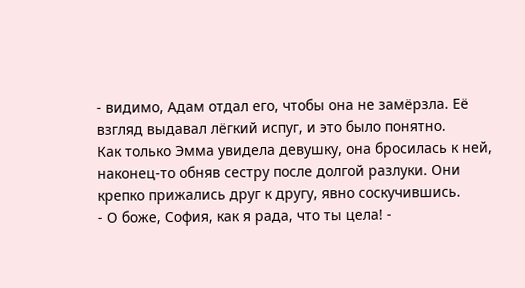- видимо, Адам отдал его, чтобы она не замёрзла. Её взгляд выдавал лёгкий испуг, и это было понятно.
Как только Эмма увидела девушку, она бросилась к ней, наконец-то обняв сестру после долгой разлуки. Они крепко прижались друг к другу, явно соскучившись.
- О боже, София, как я рада, что ты цела! -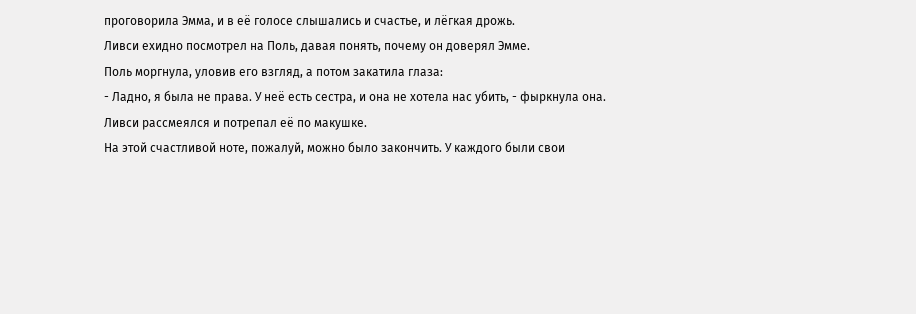проговорила Эмма, и в её голосе слышались и счастье, и лёгкая дрожь.
Ливси ехидно посмотрел на Поль, давая понять, почему он доверял Эмме.
Поль моргнула, уловив его взгляд, а потом закатила глаза:
- Ладно, я была не права. У неё есть сестра, и она не хотела нас убить, - фыркнула она.
Ливси рассмеялся и потрепал её по макушке.
На этой счастливой ноте, пожалуй, можно было закончить. У каждого были свои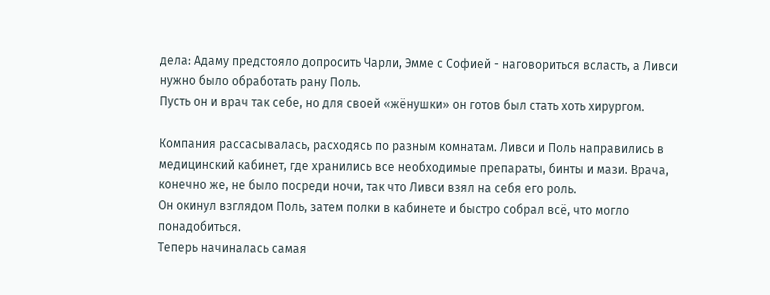дела: Адаму предстояло допросить Чарли, Эмме с Софией - наговориться всласть, а Ливси нужно было обработать рану Поль.
Пусть он и врач так себе, но для своей «жёнушки» он готов был стать хоть хирургом.

Компания рассасывалась, расходясь по разным комнатам. Ливси и Поль направились в медицинский кабинет, где хранились все необходимые препараты, бинты и мази. Врача, конечно же, не было посреди ночи, так что Ливси взял на себя его роль.
Он окинул взглядом Поль, затем полки в кабинете и быстро собрал всё, что могло понадобиться.
Теперь начиналась самая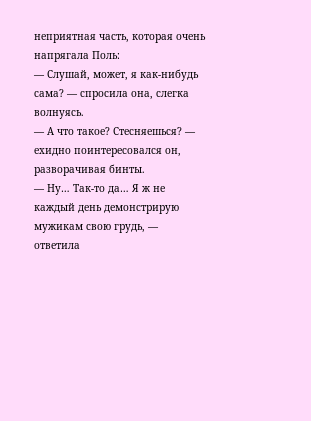неприятная часть, которая очень напрягала Поль:
— Слушай, может, я как-нибудь сама? — спросила она, слегка волнуясь.
— А что такое? Стесняешься? — ехидно поинтересовался он, разворачивая бинты.
— Ну… Так-то да… Я ж не каждый день демонстрирую мужикам свою грудь, — ответила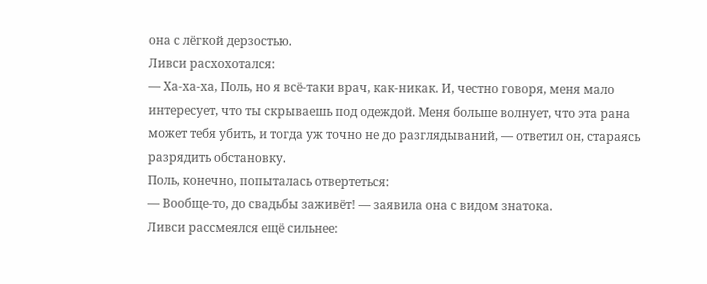она с лёгкой дерзостью.
Ливси расхохотался:
— Ха-ха-ха, Поль, но я всё-таки врач, как-никак. И, честно говоря, меня мало интересует, что ты скрываешь под одеждой. Меня больше волнует, что эта рана может тебя убить, и тогда уж точно не до разглядываний, — ответил он, стараясь разрядить обстановку.
Поль, конечно, попыталась отвертеться:
— Вообще-то, до свадьбы заживёт! — заявила она с видом знатока.
Ливси рассмеялся ещё сильнее: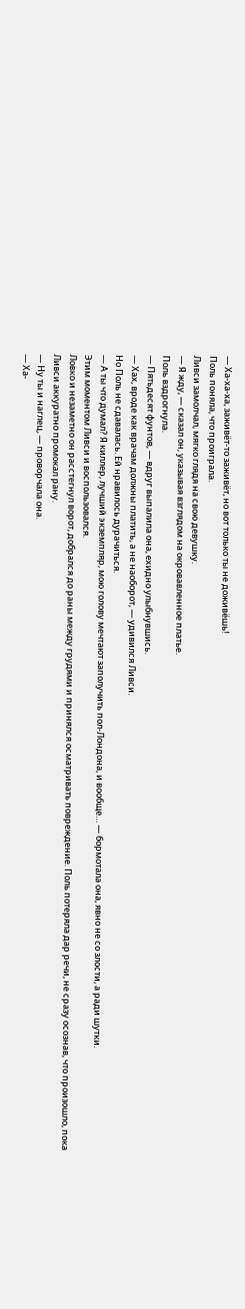— Ха-ха-ха, заживёт-то заживёт, но вот только ты не доживёшь!
Поль поняла, что проиграла.
Ливси замолчал, мягко глядя на свою девушку.
— Я жду, — сказал он, указывая взглядом на окровавленное платье.
Поль вздрогнула.
— Пятьдесят фунтов, — вдруг выпалила она, ехидно улыбнувшись.
— Хах, вроде как врачам должны платить, а не наоборот, — удивился Ливси.
Но Поль не сдавалась. Ей нравилось дурачиться.
— А ты что думал? Я киллер, лучший экземпляр, мою голову мечтают заполучить пол-Лондона, и вообще… — бормотала она, явно не со злости, а ради шутки.
Этим моментом Ливси и воспользовался.
Ловко и незаметно он расстегнул ворот, добрался до раны между грудями и принялся осматривать повреждение. Поль потеряла дар речи, не сразу осознав, что произошло, пока Ливси аккуратно промокал рану.
— Ну ты и наглец, — проворчала она.
— Ха-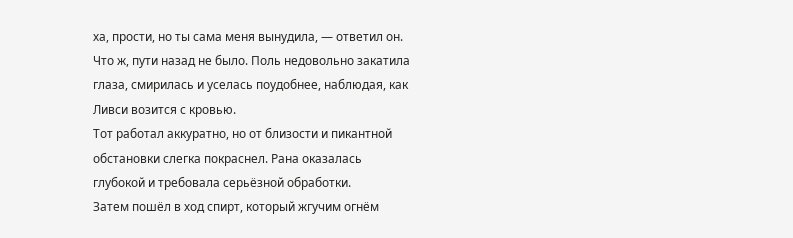ха, прости, но ты сама меня вынудила, — ответил он.
Что ж, пути назад не было. Поль недовольно закатила глаза, смирилась и уселась поудобнее, наблюдая, как Ливси возится с кровью.
Тот работал аккуратно, но от близости и пикантной обстановки слегка покраснел. Рана оказалась глубокой и требовала серьёзной обработки.
Затем пошёл в ход спирт, который жгучим огнём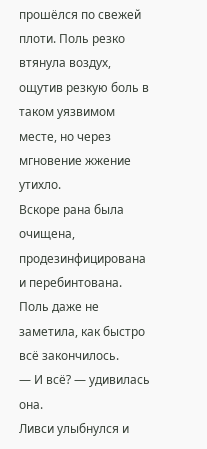прошёлся по свежей плоти. Поль резко втянула воздух, ощутив резкую боль в таком уязвимом месте, но через мгновение жжение утихло.
Вскоре рана была очищена, продезинфицирована и перебинтована.
Поль даже не заметила, как быстро всё закончилось.
— И всё? — удивилась она.
Ливси улыбнулся и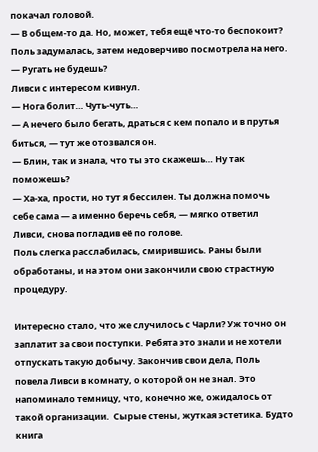покачал головой.
— В общем-то да. Но, может, тебя ещё что-то беспокоит?
Поль задумалась, затем недоверчиво посмотрела на него.
— Ругать не будешь?
Ливси с интересом кивнул.
— Нога болит… Чуть-чуть…
— А нечего было бегать, драться с кем попало и в прутья биться, — тут же отозвался он.
— Блин, так и знала, что ты это скажешь… Ну так поможешь?
— Ха-ха, прости, но тут я бессилен. Ты должна помочь себе сама — а именно беречь себя, — мягко ответил Ливси, снова погладив её по голове.
Поль слегка расслабилась, смирившись. Раны были обработаны, и на этом они закончили свою страстную процедуру.

Интересно стало, что же случилось с Чарли? Уж точно он заплатит за свои поступки. Ребята это знали и не хотели отпускать такую добычу. Закончив свои дела, Поль повела Ливси в комнату, о которой он не знал. Это напоминало темницу, что, конечно же, ожидалось от такой организации.  Сырые стены, жуткая эстетика. Будто книга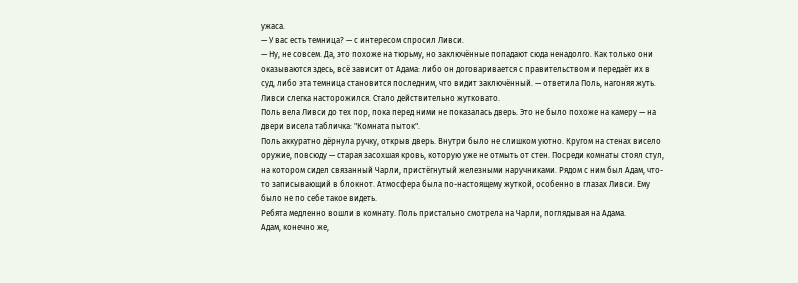ужаса.
— У вас есть темница? — с интересом спросил Ливси.
— Ну, не совсем. Да, это похоже на тюрьму, но заключённые попадают сюда ненадолго. Как только они оказываются здесь, всё зависит от Адама: либо он договаривается с правительством и передаёт их в суд, либо эта темница становится последним, что видит заключённый. — ответила Поль, нагоняя жуть.
Ливси слегка насторожился. Стало действительно жутковато.
Поль вела Ливси до тех пор, пока перед ними не показалась дверь. Это не было похоже на камеру — на двери висела табличка: "Комната пыток".
Поль аккуратно дёрнула ручку, открыв дверь. Внутри было не слишком уютно. Кругом на стенах висело оружие, повсюду — старая засохшая кровь, которую уже не отмыть от стен. Посреди комнаты стоял стул, на котором сидел связанный Чарли, пристёгнутый железными наручниками. Рядом с ним был Адам, что-то записывающий в блокнот. Атмосфера была по-настоящему жуткой, особенно в глазах Ливси. Ему было не по себе такое видеть.
Ребята медленно вошли в комнату. Поль пристально смотрела на Чарли, поглядывая на Адама.
Адам, конечно же,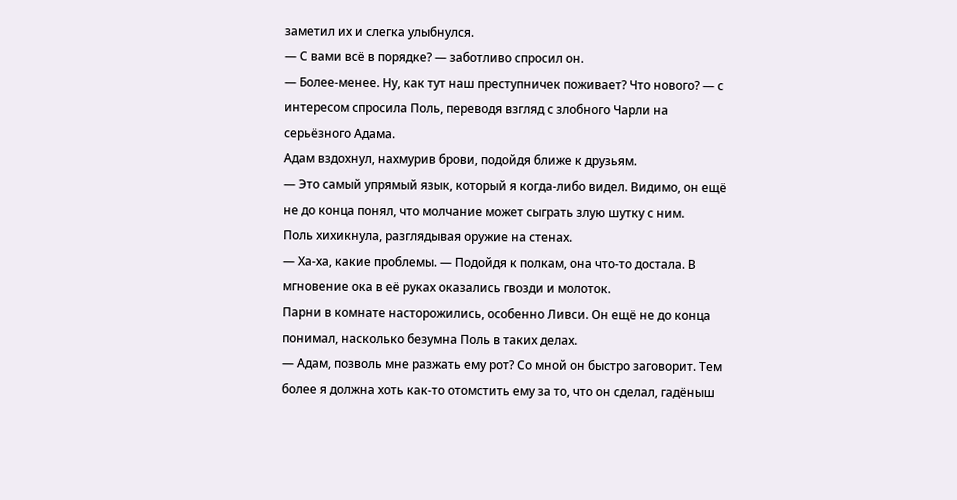заметил их и слегка улыбнулся.
— С вами всё в порядке? — заботливо спросил он.
— Более-менее. Ну, как тут наш преступничек поживает? Что нового? — с интересом спросила Поль, переводя взгляд с злобного Чарли на серьёзного Адама.
Адам вздохнул, нахмурив брови, подойдя ближе к друзьям.
— Это самый упрямый язык, который я когда-либо видел. Видимо, он ещё не до конца понял, что молчание может сыграть злую шутку с ним.
Поль хихикнула, разглядывая оружие на стенах.
— Ха-ха, какие проблемы. — Подойдя к полкам, она что-то достала. В мгновение ока в её руках оказались гвозди и молоток.
Парни в комнате насторожились, особенно Ливси. Он ещё не до конца понимал, насколько безумна Поль в таких делах.
— Адам, позволь мне разжать ему рот? Со мной он быстро заговорит. Тем более я должна хоть как-то отомстить ему за то, что он сделал, гадёныш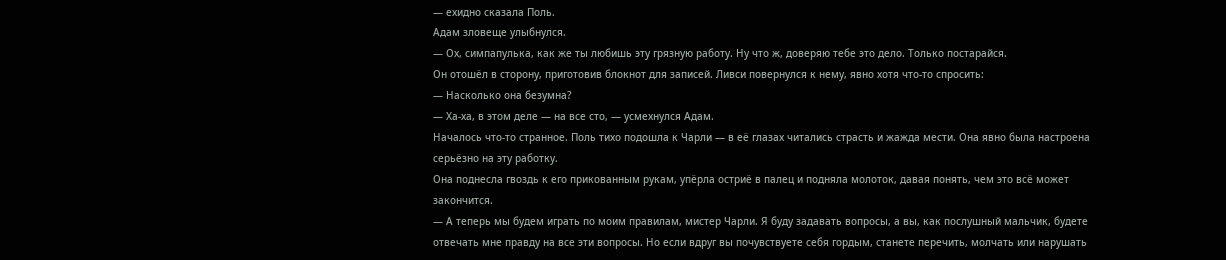— ехидно сказала Поль.
Адам зловеще улыбнулся.
— Ох, симпапулька, как же ты любишь эту грязную работу. Ну что ж, доверяю тебе это дело. Только постарайся.
Он отошёл в сторону, приготовив блокнот для записей. Ливси повернулся к нему, явно хотя что-то спросить:
— Насколько она безумна?
— Ха-ха, в этом деле — на все сто, — усмехнулся Адам.
Началось что-то странное. Поль тихо подошла к Чарли — в её глазах читались страсть и жажда мести. Она явно была настроена серьёзно на эту работку.
Она поднесла гвоздь к его прикованным рукам, упёрла остриё в палец и подняла молоток, давая понять, чем это всё может закончится.
— А теперь мы будем играть по моим правилам, мистер Чарли. Я буду задавать вопросы, а вы, как послушный мальчик, будете отвечать мне правду на все эти вопросы. Но если вдруг вы почувствуете себя гордым, станете перечить, молчать или нарушать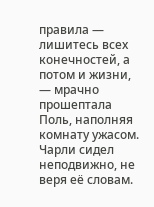правила — лишитесь всех конечностей, а потом и жизни, — мрачно прошептала Поль, наполняя комнату ужасом.
Чарли сидел неподвижно, не веря её словам.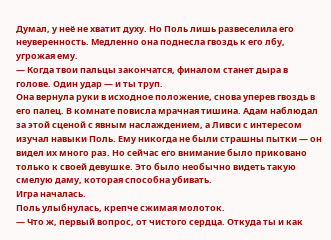Думал, у неё не хватит духу. Но Поль лишь развеселила его неуверенность. Медленно она поднесла гвоздь к его лбу, угрожая ему.
— Когда твои пальцы закончатся, финалом станет дыра в голове. Один удар — и ты труп.
Она вернула руки в исходное положение, снова уперев гвоздь в его палец. В комнате повисла мрачная тишина. Адам наблюдал за этой сценой с явным наслаждением, а Ливси с интересом изучал навыки Поль. Ему никогда не были страшны пытки — он видел их много раз. Но сейчас его внимание было приковано только к своей девушке. Это было необычно видеть такую смелую даму, которая способна убивать.
Игра началась.
Поль улыбнулась, крепче сжимая молоток.
— Что ж, первый вопрос, от чистого сердца. Откуда ты и как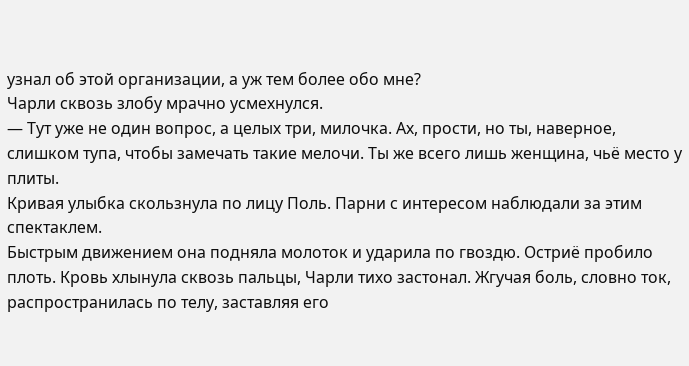узнал об этой организации, а уж тем более обо мне?
Чарли сквозь злобу мрачно усмехнулся.
— Тут уже не один вопрос, а целых три, милочка. Ах, прости, но ты, наверное, слишком тупа, чтобы замечать такие мелочи. Ты же всего лишь женщина, чьё место у плиты.
Кривая улыбка скользнула по лицу Поль. Парни с интересом наблюдали за этим спектаклем.
Быстрым движением она подняла молоток и ударила по гвоздю. Остриё пробило плоть. Кровь хлынула сквозь пальцы, Чарли тихо застонал. Жгучая боль, словно ток, распространилась по телу, заставляя его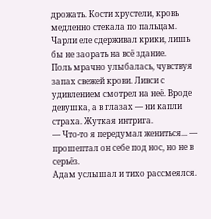дрожать. Кости хрустели, кровь медленно стекала по пальцам. Чарли еле сдерживал крики, лишь бы не заорать на всё здание.
Поль мрачно улыбалась, чувствуя запах свежей крови. Ливси с удивлением смотрел на неё. Вроде девушка, а в глазах — ни капли страха. Жуткая интрига.
— Что-то я передумал жениться... — прошептал он себе под нос, но не в серьёз.
Адам услышал и тихо рассмеялся.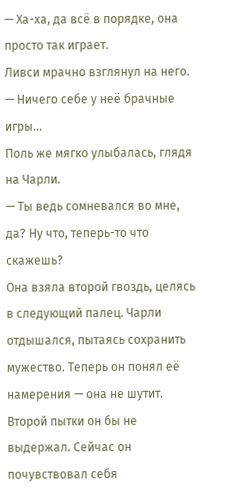— Ха-ха, да всё в порядке, она просто так играет.
Ливси мрачно взглянул на него.
— Ничего себе у неё брачные игры...
Поль же мягко улыбалась, глядя на Чарли.
— Ты ведь сомневался во мне, да? Ну что, теперь-то что скажешь?
Она взяла второй гвоздь, целясь в следующий палец. Чарли отдышался, пытаясь сохранить мужество. Теперь он понял её намерения — она не шутит. Второй пытки он бы не выдержал. Сейчас он почувствовал себя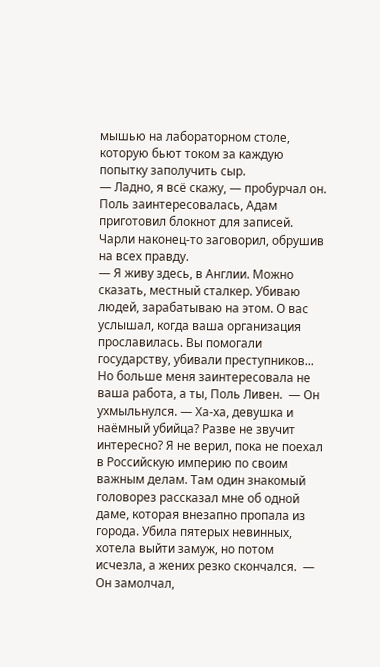мышью на лабораторном столе, которую бьют током за каждую попытку заполучить сыр.
— Ладно, я всё скажу, — пробурчал он.
Поль заинтересовалась, Адам приготовил блокнот для записей.
Чарли наконец-то заговорил, обрушив на всех правду.
— Я живу здесь, в Англии. Можно сказать, местный сталкер. Убиваю людей, зарабатываю на этом. О вас услышал, когда ваша организация прославилась. Вы помогали государству, убивали преступников... Но больше меня заинтересовала не ваша работа, а ты, Поль Ливен.  — Он ухмыльнулся. — Ха-ха, девушка и наёмный убийца? Разве не звучит интересно? Я не верил, пока не поехал в Российскую империю по своим важным делам. Там один знакомый головорез рассказал мне об одной даме, которая внезапно пропала из города. Убила пятерых невинных, хотела выйти замуж, но потом исчезла, а жених резко скончался.  — Он замолчал,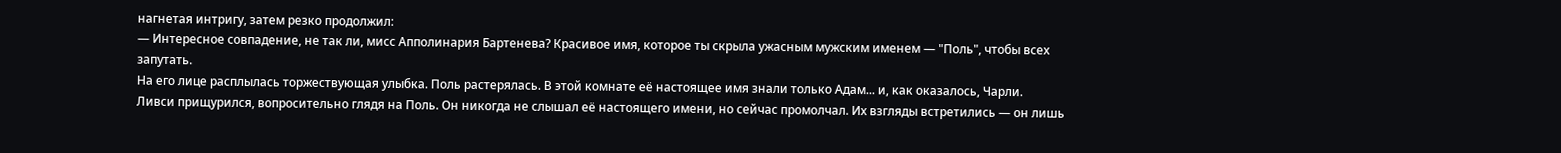нагнетая интригу, затем резко продолжил:
— Интересное совпадение, не так ли, мисс Апполинария Бартенева? Красивое имя, которое ты скрыла ужасным мужским именем — "Поль", чтобы всех запутать.
На его лице расплылась торжествующая улыбка. Поль растерялась. В этой комнате её настоящее имя знали только Адам... и, как оказалось, Чарли.
Ливси прищурился, вопросительно глядя на Поль. Он никогда не слышал её настоящего имени, но сейчас промолчал. Их взгляды встретились — он лишь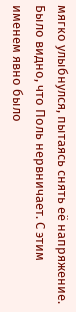мягко улыбнулся, пытаясь снять её напряжение. Было видно, что Поль нервничает. С этим именем явно было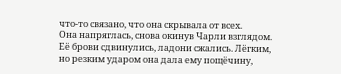что-то связано, что она скрывала от всех.
Она напряглась, снова окинув Чарли взглядом. Её брови сдвинулись, ладони сжались. Лёгким, но резким ударом она дала ему пощёчину,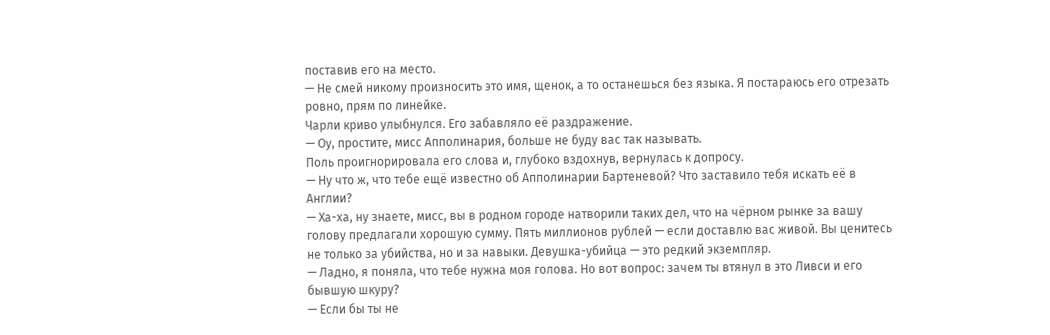поставив его на место.
— Не смей никому произносить это имя, щенок, а то останешься без языка. Я постараюсь его отрезать ровно, прям по линейке.
Чарли криво улыбнулся. Его забавляло её раздражение.
— Оу, простите, мисс Апполинария, больше не буду вас так называть.
Поль проигнорировала его слова и, глубоко вздохнув, вернулась к допросу.
— Ну что ж, что тебе ещё известно об Апполинарии Бартеневой? Что заставило тебя искать её в Англии?
— Ха-ха, ну знаете, мисс, вы в родном городе натворили таких дел, что на чёрном рынке за вашу голову предлагали хорошую сумму. Пять миллионов рублей — если доставлю вас живой. Вы ценитесь не только за убийства, но и за навыки. Девушка-убийца — это редкий экземпляр.
— Ладно, я поняла, что тебе нужна моя голова. Но вот вопрос: зачем ты втянул в это Ливси и его бывшую шкуру?
— Если бы ты не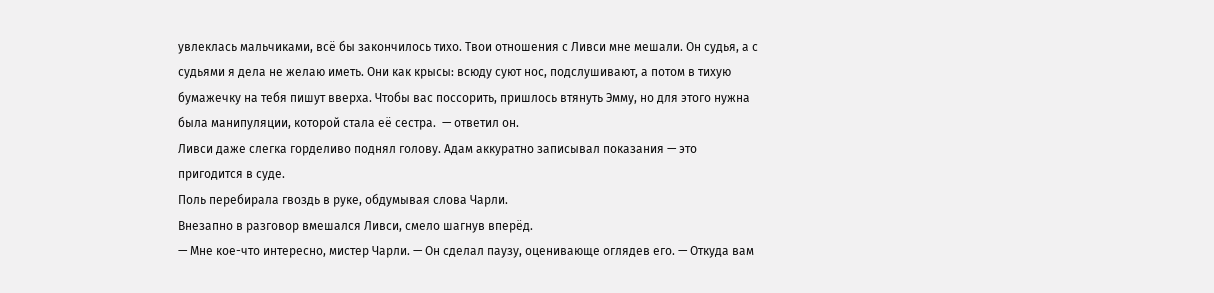увлеклась мальчиками, всё бы закончилось тихо. Твои отношения с Ливси мне мешали. Он судья, а с судьями я дела не желаю иметь. Они как крысы: всюду суют нос, подслушивают, а потом в тихую бумажечку на тебя пишут вверха. Чтобы вас поссорить, пришлось втянуть Эмму, но для этого нужна была манипуляции, которой стала её сестра.  — ответил он.
Ливси даже слегка горделиво поднял голову. Адам аккуратно записывал показания — это пригодится в суде.
Поль перебирала гвоздь в руке, обдумывая слова Чарли.
Внезапно в разговор вмешался Ливси, смело шагнув вперёд.
— Мне кое-что интересно, мистер Чарли. — Он сделал паузу, оценивающе оглядев его. — Откуда вам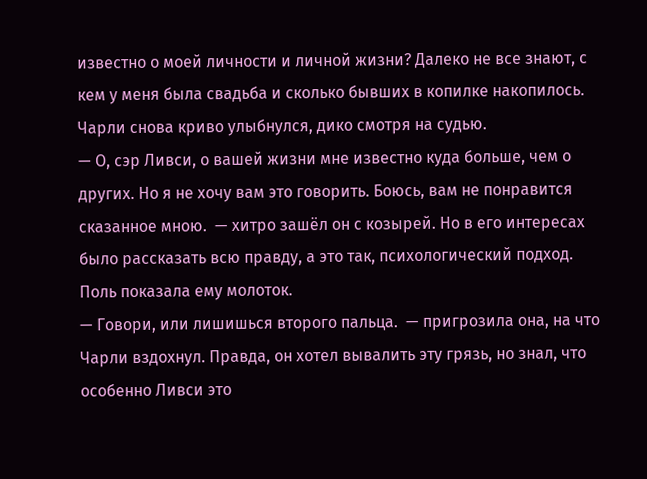известно о моей личности и личной жизни? Далеко не все знают, с кем у меня была свадьба и сколько бывших в копилке накопилось.
Чарли снова криво улыбнулся, дико смотря на судью.
— О, сэр Ливси, о вашей жизни мне известно куда больше, чем о других. Но я не хочу вам это говорить. Боюсь, вам не понравится сказанное мною.  — хитро зашёл он с козырей. Но в его интересах было рассказать всю правду, а это так, психологический подход.
Поль показала ему молоток.
— Говори, или лишишься второго пальца.  — пригрозила она, на что Чарли вздохнул. Правда, он хотел вывалить эту грязь, но знал, что особенно Ливси это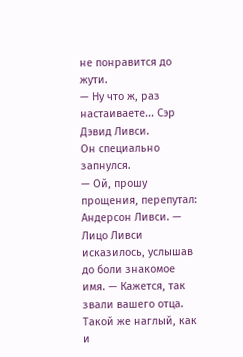не понравится до жути.
— Ну что ж, раз настаиваете... Сэр Дэвид Ливси.
Он специально запнулся.
— Ой, прошу прощения, перепутал: Андерсон Ливси. — Лицо Ливси исказилось, услышав до боли знакомое имя. — Кажется, так звали вашего отца. Такой же наглый, как и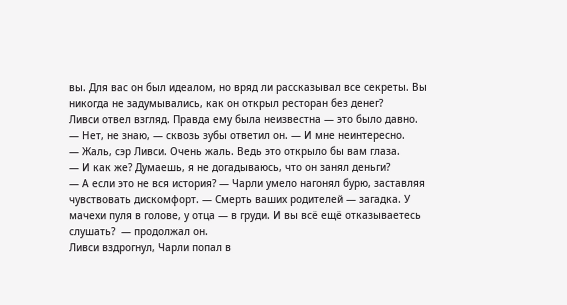вы. Для вас он был идеалом, но вряд ли рассказывал все секреты. Вы никогда не задумывались, как он открыл ресторан без денег?
Ливси отвел взгляд. Правда ему была неизвестна — это было давно.
— Нет, не знаю, — сквозь зубы ответил он. — И мне неинтересно.
— Жаль, сэр Ливси. Очень жаль. Ведь это открыло бы вам глаза.
— И как же? Думаешь, я не догадываюсь, что он занял деньги?
— А если это не вся история? — Чарли умело нагонял бурю, заставляя чувствовать дискомфорт. — Смерть ваших родителей — загадка. У мачехи пуля в голове, у отца — в груди. И вы всё ещё отказываетесь слушать?  — продолжал он.
Ливси вздрогнул, Чарли попал в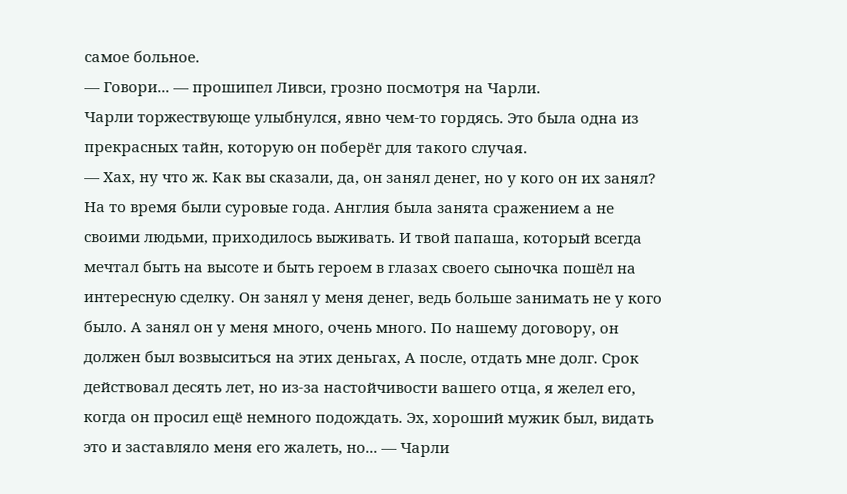самое больное.
— Говори... — прошипел Ливси, грозно посмотря на Чарли.
Чарли торжествующе улыбнулся, явно чем-то гордясь. Это была одна из прекрасных тайн, которую он поберёг для такого случая.
— Хах, ну что ж. Как вы сказали, да, он занял денег, но у кого он их занял? На то время были суровые года. Англия была занята сражением а не своими людьми, приходилось выживать. И твой папаша, который всегда мечтал быть на высоте и быть героем в глазах своего сыночка пошёл на интересную сделку. Он занял у меня денег, ведь больше занимать не у кого было. А занял он у меня много, очень много. По нашему договору, он должен был возвыситься на этих деньгах, А после, отдать мне долг. Срок действовал десять лет, но из-за настойчивости вашего отца, я желел его, когда он просил ещё немного подождать. Эх, хороший мужик был, видать это и заставляло меня его жалеть, но... — Чарли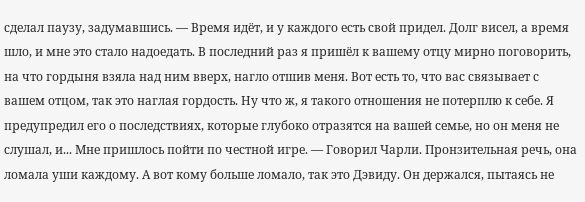сделал паузу, задумавшись. — Время идёт, и у каждого есть свой придел. Долг висел, а время шло, и мне это стало надоедать. В последний раз я пришёл к вашему отцу мирно поговорить, на что гордыня взяла над ним вверх, нагло отшив меня. Вот есть то, что вас связывает с вашем отцом, так это наглая гордость. Ну что ж, я такого отношения не потерплю к себе. Я предупредил его о последствиях, которые глубоко отразятся на вашей семье, но он меня не слушал, и... Мне пришлось пойти по честной игре. — Говорил Чарли. Пронзительная речь, она ломала уши каждому. А вот кому больше ломало, так это Дэвиду. Он держался, пытаясь не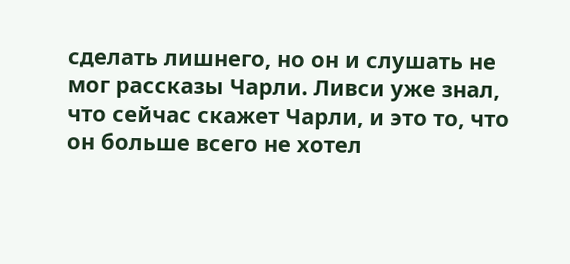сделать лишнего, но он и слушать не мог рассказы Чарли. Ливси уже знал, что сейчас скажет Чарли, и это то, что он больше всего не хотел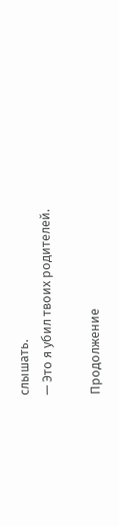слышать.
— Это я убил твоих родителей.

Продолжение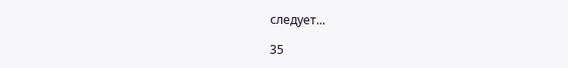следует...

35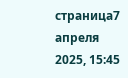страница7 апреля 2025, 15:45